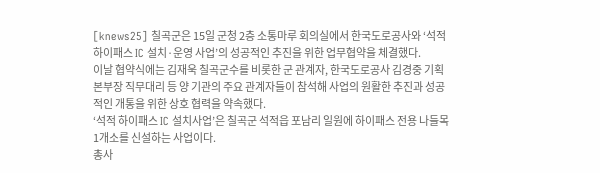[knews25] 칠곡군은 15일 군청 2층 소통마루 회의실에서 한국도로공사와 ‘석적 하이패스 IC 설치·운영 사업’의 성공적인 추진을 위한 업무협약을 체결했다.
이날 협약식에는 김재욱 칠곡군수를 비롯한 군 관계자, 한국도로공사 김경중 기획본부장 직무대리 등 양 기관의 주요 관계자들이 참석해 사업의 원활한 추진과 성공적인 개통을 위한 상호 협력을 약속했다.
‘석적 하이패스 IC 설치사업’은 칠곡군 석적읍 포남리 일원에 하이패스 전용 나들목 1개소를 신설하는 사업이다.
총사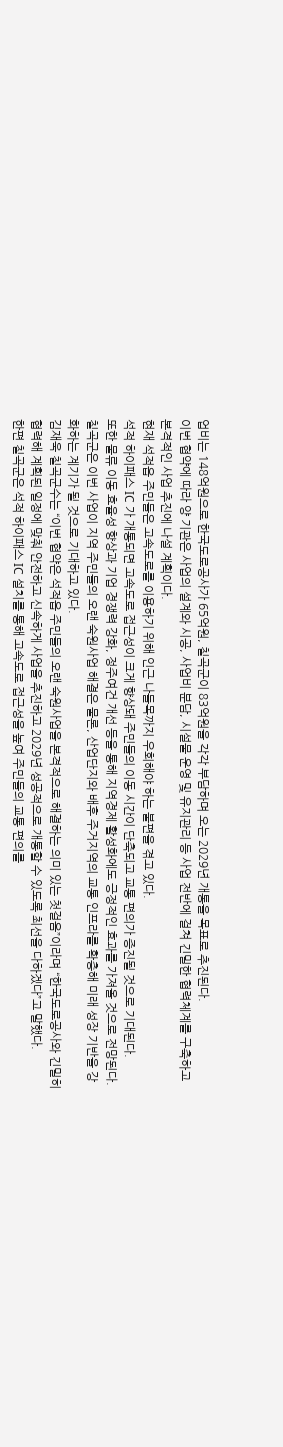업비는 148억원으로 한국도로공사가 65억원, 칠곡군이 83억원을 각각 부담하며 오는 2029년 개통을 목표로 추진된다.
이번 협약에 따라 양 기관은 사업의 설계와 시공, 사업비 분담, 시설물 운영 및 유지관리 등 사업 전반에 걸쳐 긴밀한 협력체계를 구축하고 본격적인 사업 추진에 나설 계획이다.
현재 석적읍 주민들은 고속도로를 이용하기 위해 인근 나들목까지 우회해야 하는 불편을 겪고 있다.
석적 하이패스 IC 가 개통되면 고속도로 접근성이 크게 향상돼 주민들의 이동 시간이 단축되고 교통 편의가 증진될 것으로 기대된다.
또한 물류 이동 효율성 향상과 기업 경쟁력 강화, 정주여건 개선 등을 통해 지역경제 활성화에도 긍정적인 효과를 가져올 것으로 전망된다.
칠곡군은 이번 사업이 지역 주민들의 오랜 숙원사업 해결은 물론, 산업단지와 배후 주거지역의 교통 인프라를 확충해 미래 성장 기반을 강화하는 계기가 될 것으로 기대하고 있다.
김재욱 칠곡군수는 “이번 협약은 석적읍 주민들의 오랜 숙원사업을 본격적으로 해결하는 의미 있는 첫걸음”이라며 “한국도로공사와 긴밀히 협력해 계획된 일정에 맞춰 안전하고 신속하게 사업을 추진하고 2029년 성공적으로 개통할 수 있도록 최선을 다하겠다”고 말했다.
한편 칠곡군은 석적 하이패스 IC 설치를 통해 고속도로 접근성을 높여 주민들의 교통 편의를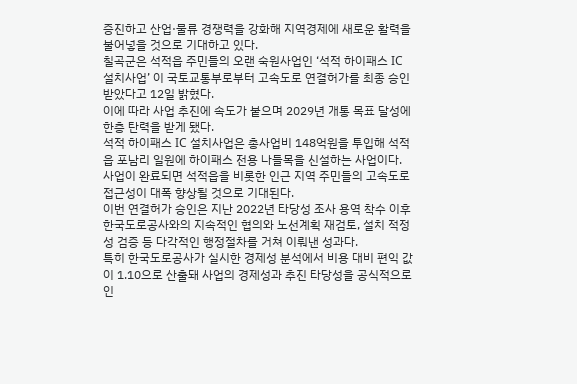증진하고 산업·물류 경쟁력을 강화해 지역경제에 새로운 활력을 불어넣을 것으로 기대하고 있다.
칠곡군은 석적읍 주민들의 오랜 숙원사업인 ‘석적 하이패스 IC 설치사업’ 이 국토교통부로부터 고속도로 연결허가를 최종 승인받았다고 12일 밝혔다.
이에 따라 사업 추진에 속도가 붙으며 2029년 개통 목표 달성에 한층 탄력을 받게 됐다.
석적 하이패스 IC 설치사업은 총사업비 148억원을 투입해 석적읍 포남리 일원에 하이패스 전용 나들목을 신설하는 사업이다.
사업이 완료되면 석적읍을 비롯한 인근 지역 주민들의 고속도로 접근성이 대폭 향상될 것으로 기대된다.
이번 연결허가 승인은 지난 2022년 타당성 조사 용역 착수 이후 한국도로공사와의 지속적인 협의와 노선계획 재검토, 설치 적정성 검증 등 다각적인 행정절차를 거쳐 이뤄낸 성과다.
특히 한국도로공사가 실시한 경제성 분석에서 비용 대비 편익 값이 1.10으로 산출돼 사업의 경제성과 추진 타당성을 공식적으로 인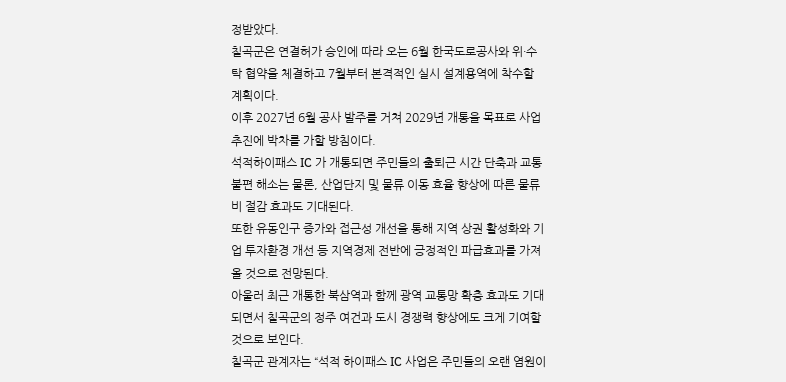정받았다.
칠곡군은 연결허가 승인에 따라 오는 6월 한국도로공사와 위·수탁 협약을 체결하고 7월부터 본격적인 실시 설계용역에 착수할 계획이다.
이후 2027년 6월 공사 발주를 거쳐 2029년 개통을 목표로 사업 추진에 박차를 가할 방침이다.
석적하이패스 IC 가 개통되면 주민들의 출퇴근 시간 단축과 교통 불편 해소는 물론, 산업단지 및 물류 이동 효율 향상에 따른 물류비 절감 효과도 기대된다.
또한 유동인구 증가와 접근성 개선을 통해 지역 상권 활성화와 기업 투자환경 개선 등 지역경제 전반에 긍정적인 파급효과를 가져올 것으로 전망된다.
아울러 최근 개통한 북삼역과 함께 광역 교통망 확충 효과도 기대되면서 칠곡군의 정주 여건과 도시 경쟁력 향상에도 크게 기여할 것으로 보인다.
칠곡군 관계자는 “석적 하이패스 IC 사업은 주민들의 오랜 염원이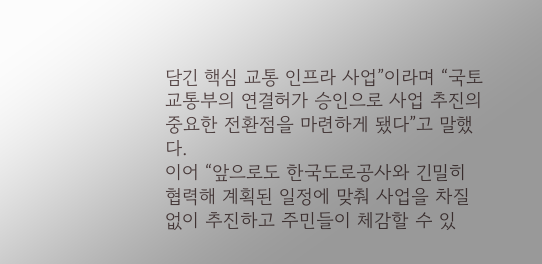담긴 핵심 교통 인프라 사업”이라며 “국토교통부의 연결허가 승인으로 사업 추진의 중요한 전환점을 마련하게 됐다”고 말했다.
이어 “앞으로도 한국도로공사와 긴밀히 협력해 계획된 일정에 맞춰 사업을 차질 없이 추진하고 주민들이 체감할 수 있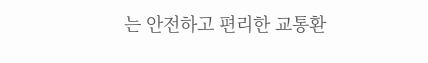는 안전하고 편리한 교통환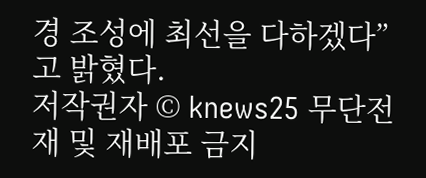경 조성에 최선을 다하겠다”고 밝혔다.
저작권자 © knews25 무단전재 및 재배포 금지